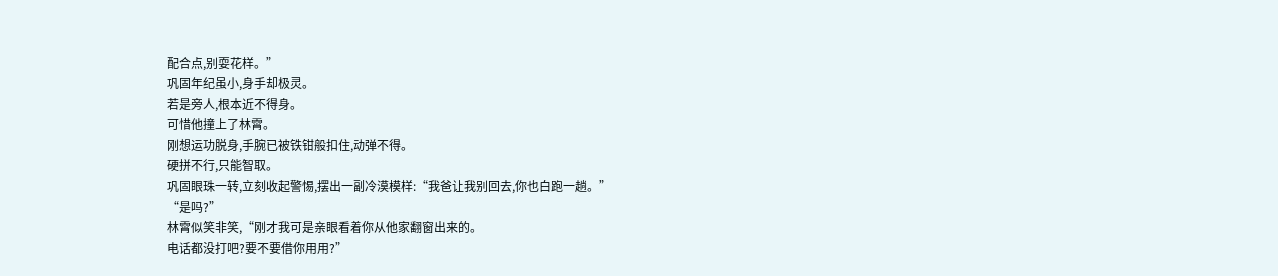配合点,别耍花样。”
巩固年纪虽小,身手却极灵。
若是旁人,根本近不得身。
可惜他撞上了林霄。
刚想运功脱身,手腕已被铁钳般扣住,动弹不得。
硬拼不行,只能智取。
巩固眼珠一转,立刻收起警惕,摆出一副冷漠模样:“我爸让我别回去,你也白跑一趟。”
“是吗?”
林霄似笑非笑,“刚才我可是亲眼看着你从他家翻窗出来的。
电话都没打吧?要不要借你用用?”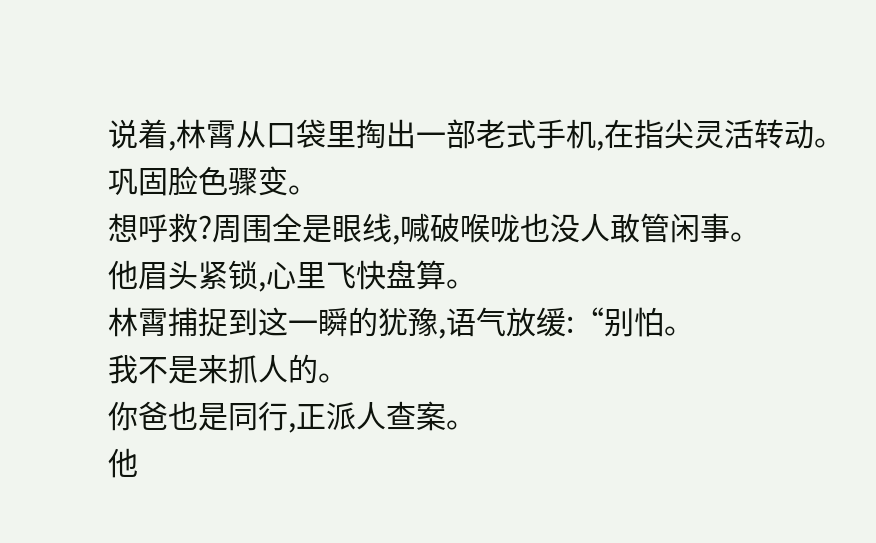说着,林霄从口袋里掏出一部老式手机,在指尖灵活转动。
巩固脸色骤变。
想呼救?周围全是眼线,喊破喉咙也没人敢管闲事。
他眉头紧锁,心里飞快盘算。
林霄捕捉到这一瞬的犹豫,语气放缓:“别怕。
我不是来抓人的。
你爸也是同行,正派人查案。
他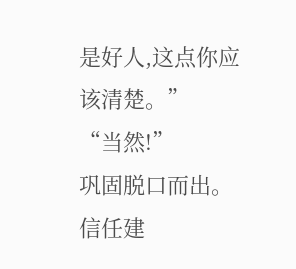是好人,这点你应该清楚。”
“当然!”
巩固脱口而出。
信任建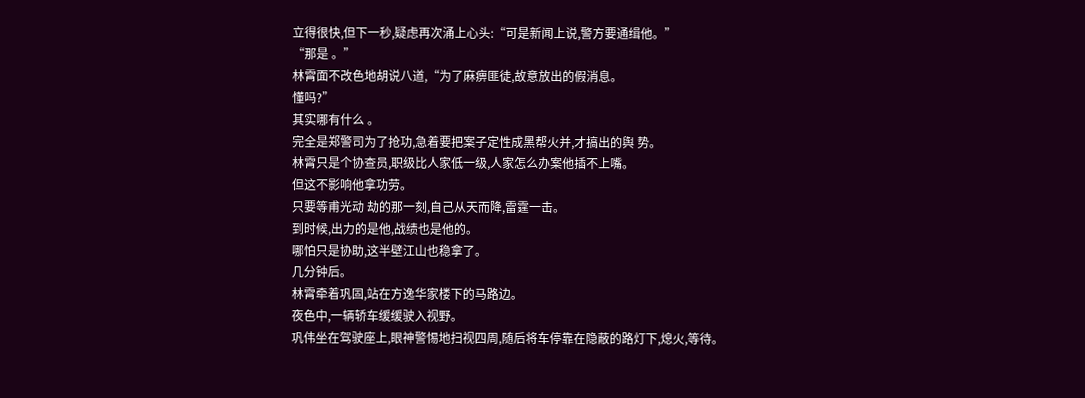立得很快,但下一秒,疑虑再次涌上心头:“可是新闻上说,警方要通缉他。”
“那是 。”
林霄面不改色地胡说八道,“为了麻痹匪徒,故意放出的假消息。
懂吗?”
其实哪有什么 。
完全是郑警司为了抢功,急着要把案子定性成黑帮火并,才搞出的舆 势。
林霄只是个协查员,职级比人家低一级,人家怎么办案他插不上嘴。
但这不影响他拿功劳。
只要等甫光动 劫的那一刻,自己从天而降,雷霆一击。
到时候,出力的是他,战绩也是他的。
哪怕只是协助,这半壁江山也稳拿了。
几分钟后。
林霄牵着巩固,站在方逸华家楼下的马路边。
夜色中,一辆轿车缓缓驶入视野。
巩伟坐在驾驶座上,眼神警惕地扫视四周,随后将车停靠在隐蔽的路灯下,熄火,等待。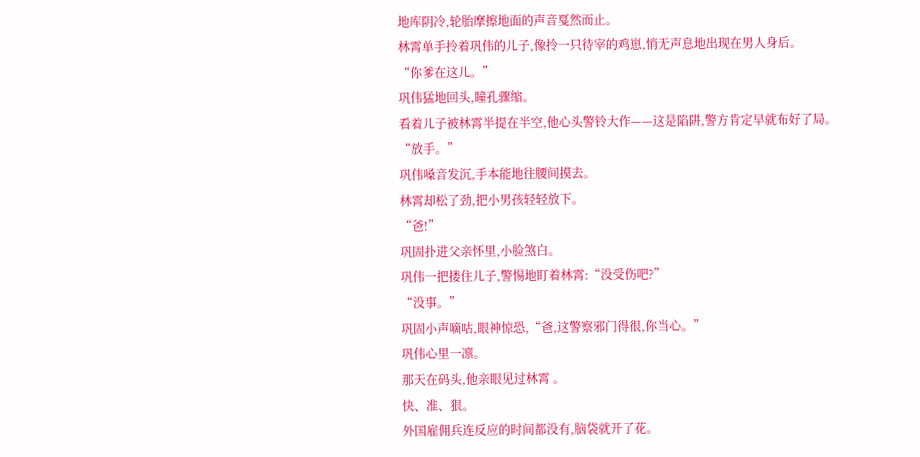地库阴冷,轮胎摩擦地面的声音戛然而止。
林霄单手拎着巩伟的儿子,像拎一只待宰的鸡崽,悄无声息地出现在男人身后。
“你爹在这儿。”
巩伟猛地回头,瞳孔骤缩。
看着儿子被林霄半提在半空,他心头警铃大作——这是陷阱,警方肯定早就布好了局。
“放手。”
巩伟嗓音发沉,手本能地往腰间摸去。
林霄却松了劲,把小男孩轻轻放下。
“爸!”
巩固扑进父亲怀里,小脸煞白。
巩伟一把搂住儿子,警惕地盯着林霄:“没受伤吧?”
“没事。”
巩固小声嘀咕,眼神惊恐,“爸,这警察邪门得很,你当心。”
巩伟心里一凛。
那天在码头,他亲眼见过林霄 。
快、准、狠。
外国雇佣兵连反应的时间都没有,脑袋就开了花。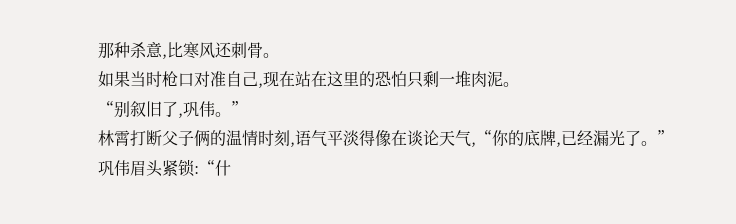那种杀意,比寒风还刺骨。
如果当时枪口对准自己,现在站在这里的恐怕只剩一堆肉泥。
“别叙旧了,巩伟。”
林霄打断父子俩的温情时刻,语气平淡得像在谈论天气,“你的底牌,已经漏光了。”
巩伟眉头紧锁:“什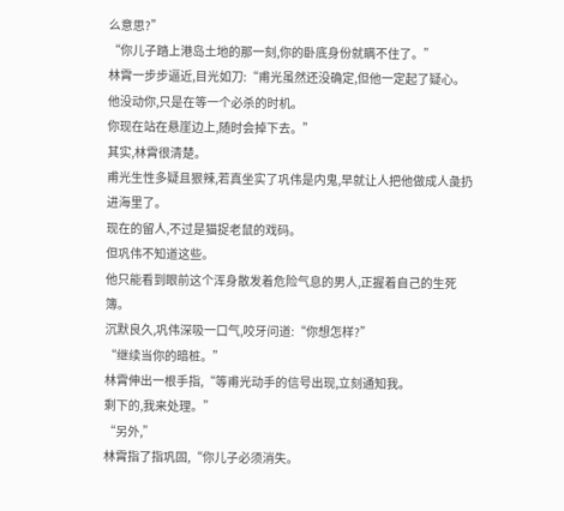么意思?”
“你儿子踏上港岛土地的那一刻,你的卧底身份就瞒不住了。”
林霄一步步逼近,目光如刀:“甫光虽然还没确定,但他一定起了疑心。
他没动你,只是在等一个必杀的时机。
你现在站在悬崖边上,随时会掉下去。”
其实,林霄很清楚。
甫光生性多疑且狠辣,若真坐实了巩伟是内鬼,早就让人把他做成人彘扔进海里了。
现在的留人,不过是猫捉老鼠的戏码。
但巩伟不知道这些。
他只能看到眼前这个浑身散发着危险气息的男人,正握着自己的生死簿。
沉默良久,巩伟深吸一口气,咬牙问道:“你想怎样?”
“继续当你的暗桩。”
林霄伸出一根手指,“等甫光动手的信号出现,立刻通知我。
剩下的,我来处理。”
“另外,”
林霄指了指巩固,“你儿子必须消失。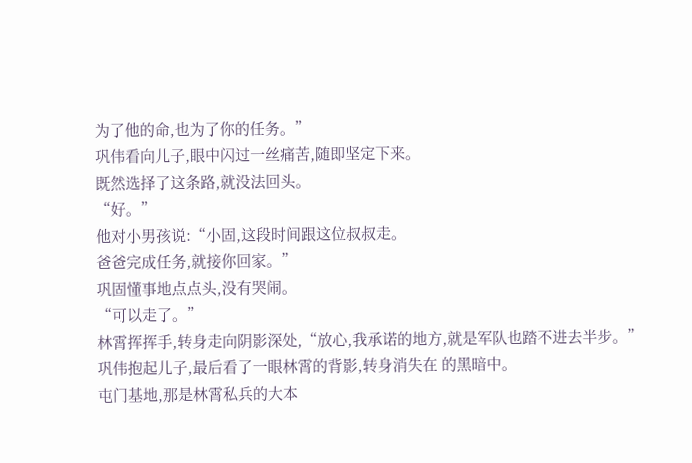为了他的命,也为了你的任务。”
巩伟看向儿子,眼中闪过一丝痛苦,随即坚定下来。
既然选择了这条路,就没法回头。
“好。”
他对小男孩说:“小固,这段时间跟这位叔叔走。
爸爸完成任务,就接你回家。”
巩固懂事地点点头,没有哭闹。
“可以走了。”
林霄挥挥手,转身走向阴影深处,“放心,我承诺的地方,就是军队也踏不进去半步。”
巩伟抱起儿子,最后看了一眼林霄的背影,转身消失在 的黑暗中。
屯门基地,那是林霄私兵的大本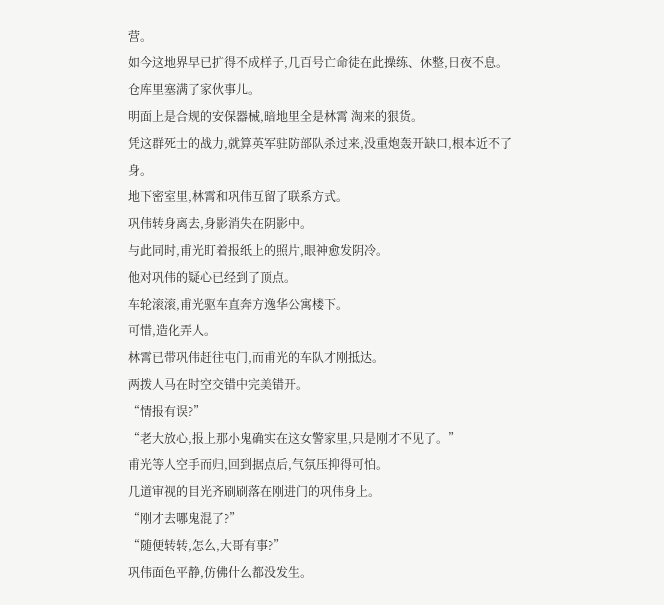营。
如今这地界早已扩得不成样子,几百号亡命徒在此操练、休整,日夜不息。
仓库里塞满了家伙事儿。
明面上是合规的安保器械,暗地里全是林霄 淘来的狠货。
凭这群死士的战力,就算英军驻防部队杀过来,没重炮轰开缺口,根本近不了身。
地下密室里,林霄和巩伟互留了联系方式。
巩伟转身离去,身影消失在阴影中。
与此同时,甫光盯着报纸上的照片,眼神愈发阴冷。
他对巩伟的疑心已经到了顶点。
车轮滚滚,甫光驱车直奔方逸华公寓楼下。
可惜,造化弄人。
林霄已带巩伟赶往屯门,而甫光的车队才刚抵达。
两拨人马在时空交错中完美错开。
“情报有误?”
“老大放心,报上那小鬼确实在这女警家里,只是刚才不见了。”
甫光等人空手而归,回到据点后,气氛压抑得可怕。
几道审视的目光齐刷刷落在刚进门的巩伟身上。
“刚才去哪鬼混了?”
“随便转转,怎么,大哥有事?”
巩伟面色平静,仿佛什么都没发生。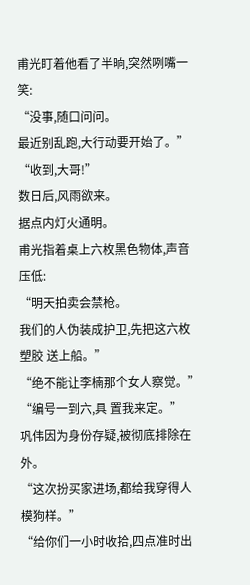甫光盯着他看了半晌,突然咧嘴一笑:
“没事,随口问问。
最近别乱跑,大行动要开始了。”
“收到,大哥!”
数日后,风雨欲来。
据点内灯火通明。
甫光指着桌上六枚黑色物体,声音压低:
“明天拍卖会禁枪。
我们的人伪装成护卫,先把这六枚塑胶 送上船。”
“绝不能让李楠那个女人察觉。”
“编号一到六,具 置我来定。”
巩伟因为身份存疑,被彻底排除在外。
“这次扮买家进场,都给我穿得人模狗样。”
“给你们一小时收拾,四点准时出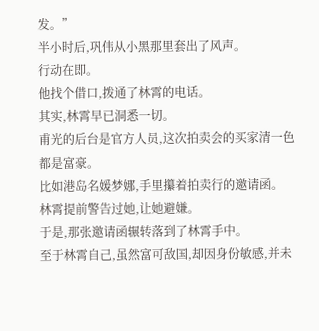发。”
半小时后,巩伟从小黑那里套出了风声。
行动在即。
他找个借口,拨通了林霄的电话。
其实,林霄早已洞悉一切。
甫光的后台是官方人员,这次拍卖会的买家清一色都是富豪。
比如港岛名媛梦娜,手里攥着拍卖行的邀请函。
林霄提前警告过她,让她避嫌。
于是,那张邀请函辗转落到了林霄手中。
至于林霄自己,虽然富可敌国,却因身份敏感,并未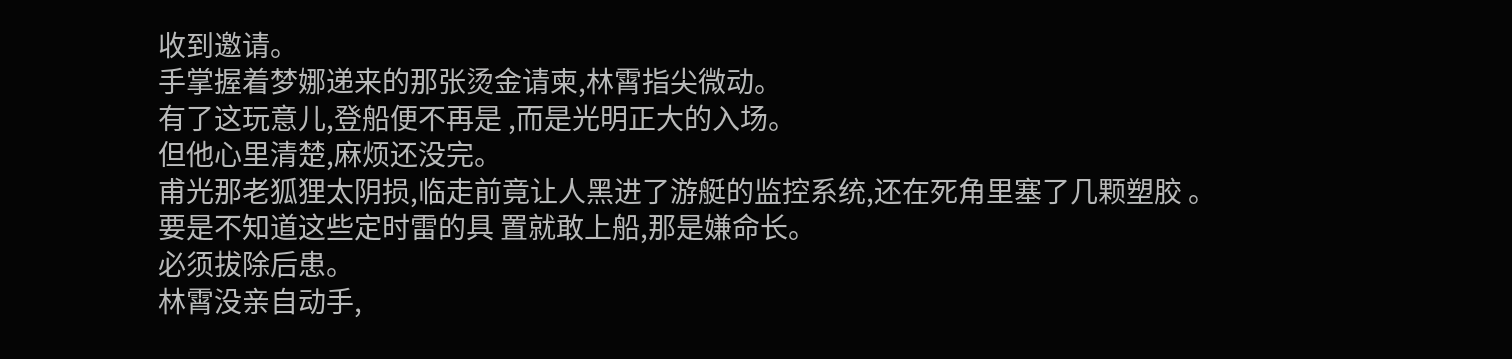收到邀请。
手掌握着梦娜递来的那张烫金请柬,林霄指尖微动。
有了这玩意儿,登船便不再是 ,而是光明正大的入场。
但他心里清楚,麻烦还没完。
甫光那老狐狸太阴损,临走前竟让人黑进了游艇的监控系统,还在死角里塞了几颗塑胶 。
要是不知道这些定时雷的具 置就敢上船,那是嫌命长。
必须拔除后患。
林霄没亲自动手,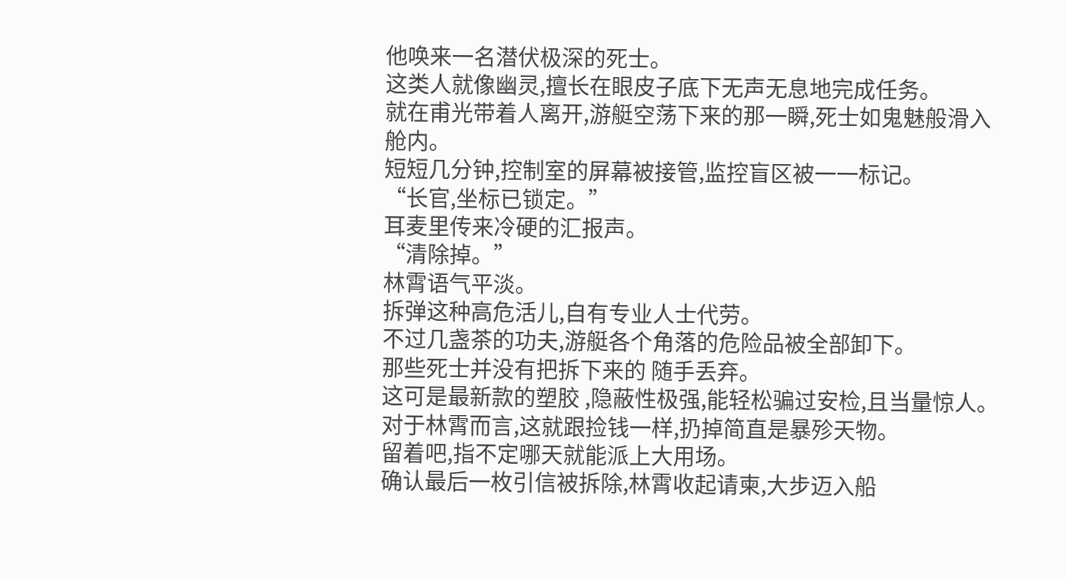他唤来一名潜伏极深的死士。
这类人就像幽灵,擅长在眼皮子底下无声无息地完成任务。
就在甫光带着人离开,游艇空荡下来的那一瞬,死士如鬼魅般滑入舱内。
短短几分钟,控制室的屏幕被接管,监控盲区被一一标记。
“长官,坐标已锁定。”
耳麦里传来冷硬的汇报声。
“清除掉。”
林霄语气平淡。
拆弹这种高危活儿,自有专业人士代劳。
不过几盏茶的功夫,游艇各个角落的危险品被全部卸下。
那些死士并没有把拆下来的 随手丢弃。
这可是最新款的塑胶 ,隐蔽性极强,能轻松骗过安检,且当量惊人。
对于林霄而言,这就跟捡钱一样,扔掉简直是暴殄天物。
留着吧,指不定哪天就能派上大用场。
确认最后一枚引信被拆除,林霄收起请柬,大步迈入船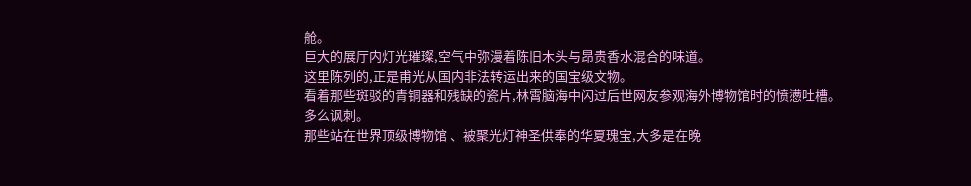舱。
巨大的展厅内灯光璀璨,空气中弥漫着陈旧木头与昂贵香水混合的味道。
这里陈列的,正是甫光从国内非法转运出来的国宝级文物。
看着那些斑驳的青铜器和残缺的瓷片,林霄脑海中闪过后世网友参观海外博物馆时的愤懑吐槽。
多么讽刺。
那些站在世界顶级博物馆 、被聚光灯神圣供奉的华夏瑰宝,大多是在晚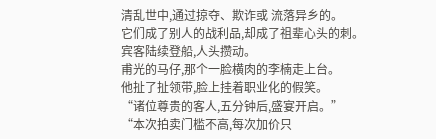清乱世中,通过掠夺、欺诈或 流落异乡的。
它们成了别人的战利品,却成了祖辈心头的刺。
宾客陆续登船,人头攒动。
甫光的马仔,那个一脸横肉的李楠走上台。
他扯了扯领带,脸上挂着职业化的假笑。
“诸位尊贵的客人,五分钟后,盛宴开启。”
“本次拍卖门槛不高,每次加价只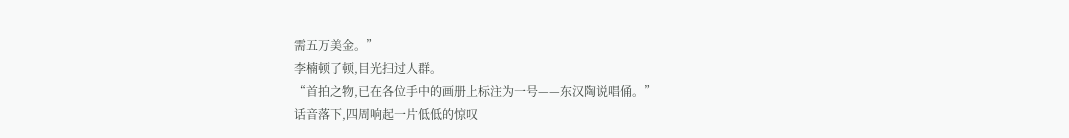需五万美金。”
李楠顿了顿,目光扫过人群。
“首拍之物,已在各位手中的画册上标注为一号——东汉陶说唱俑。”
话音落下,四周响起一片低低的惊叹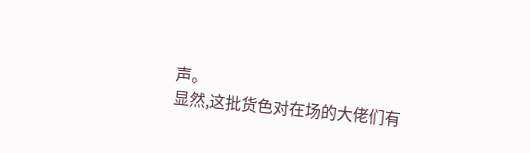声。
显然,这批货色对在场的大佬们有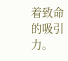着致命的吸引力。